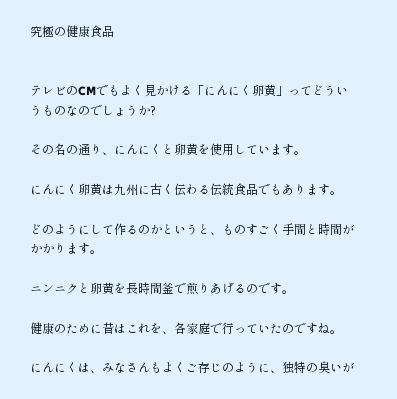究極の健康食品


テレビのCMでもよく見かける「にんにく卵黄」ってどういうものなのでしょうか?

その名の通り、にんにくと卵黄を使用しています。

にんにく卵黄は九州に古く伝わる伝統食品でもあります。

どのようにして作るのかというと、ものすごく手間と時間がかかります。

ニンニクと卵黄を長時間釜で煎りあげるのです。

健康のために昔はこれを、各家庭で行っていたのですね。

にんにくは、みなさんもよくご存じのように、独特の臭いが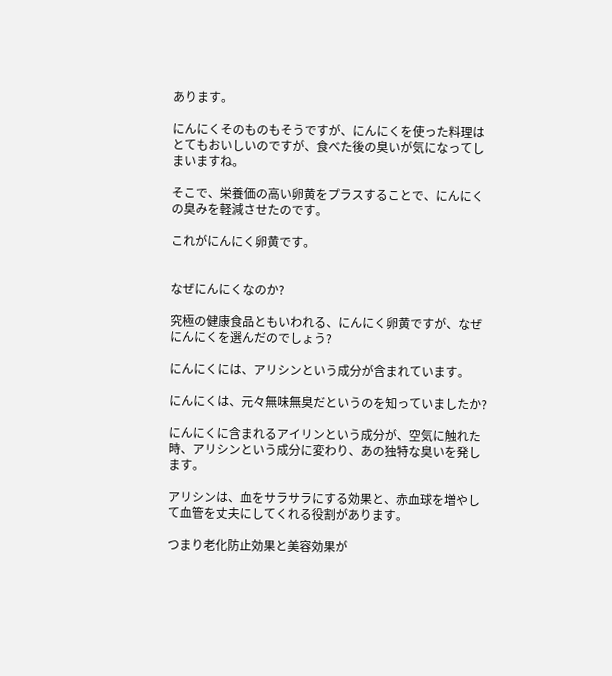あります。

にんにくそのものもそうですが、にんにくを使った料理はとてもおいしいのですが、食べた後の臭いが気になってしまいますね。

そこで、栄養価の高い卵黄をプラスすることで、にんにくの臭みを軽減させたのです。

これがにんにく卵黄です。


なぜにんにくなのか?

究極の健康食品ともいわれる、にんにく卵黄ですが、なぜにんにくを選んだのでしょう?

にんにくには、アリシンという成分が含まれています。

にんにくは、元々無味無臭だというのを知っていましたか?

にんにくに含まれるアイリンという成分が、空気に触れた時、アリシンという成分に変わり、あの独特な臭いを発します。

アリシンは、血をサラサラにする効果と、赤血球を増やして血管を丈夫にしてくれる役割があります。

つまり老化防止効果と美容効果が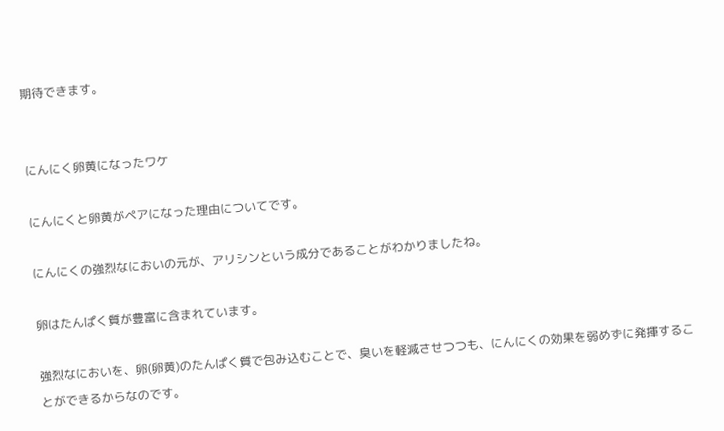期待できます。


にんにく卵黄になったワケ

にんにくと卵黄がペアになった理由についてです。

にんにくの強烈なにおいの元が、アリシンという成分であることがわかりましたね。

卵はたんぱく質が豊富に含まれています。

強烈なにおいを、卵(卵黄)のたんぱく質で包み込むことで、臭いを軽減させつつも、にんにくの効果を弱めずに発揮することができるからなのです。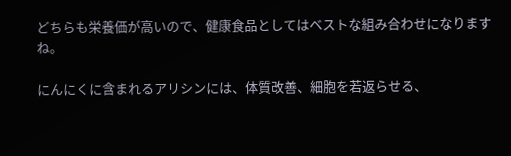どちらも栄養価が高いので、健康食品としてはベストな組み合わせになりますね。

にんにくに含まれるアリシンには、体質改善、細胞を若返らせる、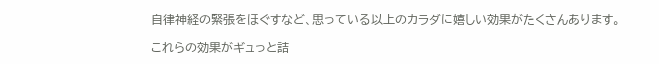自律神経の緊張をほぐすなど、思っている以上のカラダに嬉しい効果がたくさんあります。

これらの効果がギュっと詰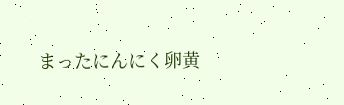まったにんにく卵黄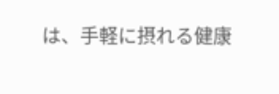は、手軽に摂れる健康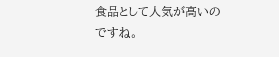食品として人気が高いのですね。